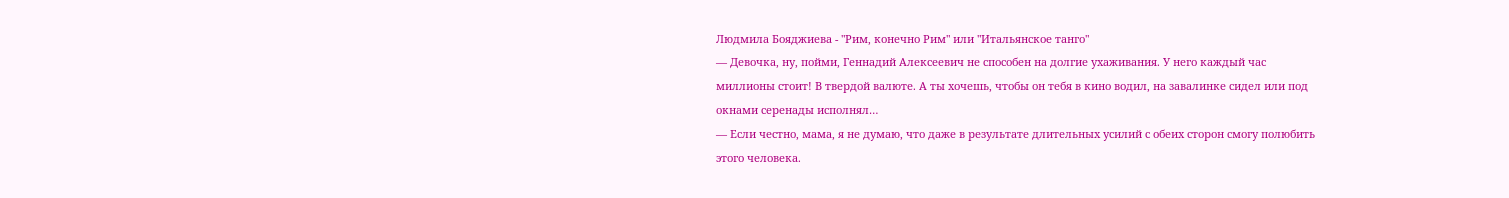Людмила Бояджиева - "Рим, конечно Рим" или "Итальянское танго"
— Девочка, ну, пойми, Геннадий Алексеевич не способен на долгие ухаживания. У него каждый час миллионы стоит! В твердой валюте. А ты хочешь, чтобы он тебя в кино водил, на завалинке сидел или под окнами серенады исполнял…
— Если честно, мама, я не думаю, что даже в результате длительных усилий с обеих сторон смогу полюбить этого человека.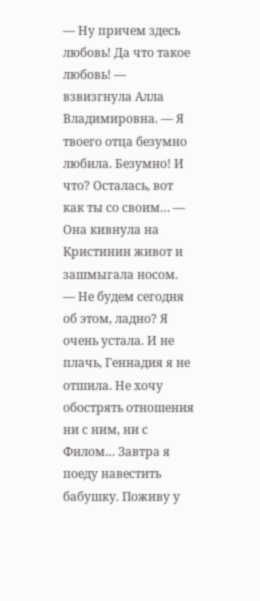— Ну причем здесь любовь! Да что такое любовь! — взвизгнула Алла Владимировна. — Я твоего отца безумно любила. Безумно! И что? Осталась, вот как ты со своим… — Она кивнула на Кристинин живот и зашмыгала носом.
— Не будем сегодня об этом, ладно? Я очень устала. И не плачь, Геннадия я не отшила. Не хочу обострять отношения ни с ним, ни с Филом… Завтра я поеду навестить бабушку. Поживу у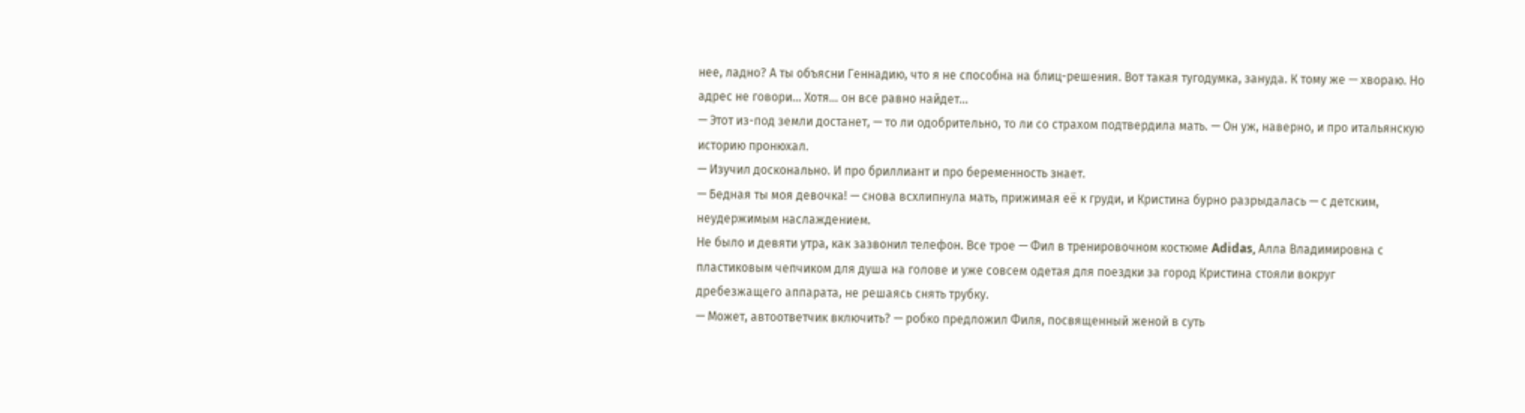нее, ладно? А ты объясни Геннадию, что я не способна на блиц-решения. Вот такая тугодумка, зануда. К тому же — хвораю. Но адрес не говори… Хотя… он все равно найдет…
— Этот из-под земли достанет, — то ли одобрительно, то ли со страхом подтвердила мать. — Он уж, наверно, и про итальянскую историю пронюхал.
— Изучил досконально. И про бриллиант и про беременность знает.
— Бедная ты моя девочка! — снова всхлипнула мать, прижимая её к груди, и Кристина бурно разрыдалась — с детским, неудержимым наслаждением.
Не было и девяти утра, как зазвонил телефон. Все трое — Фил в тренировочном костюме Adidas, Алла Владимировна с пластиковым чепчиком для душа на голове и уже совсем одетая для поездки за город Кристина стояли вокруг дребезжащего аппарата, не решаясь снять трубку.
— Может, автоответчик включить? — робко предложил Филя, посвященный женой в суть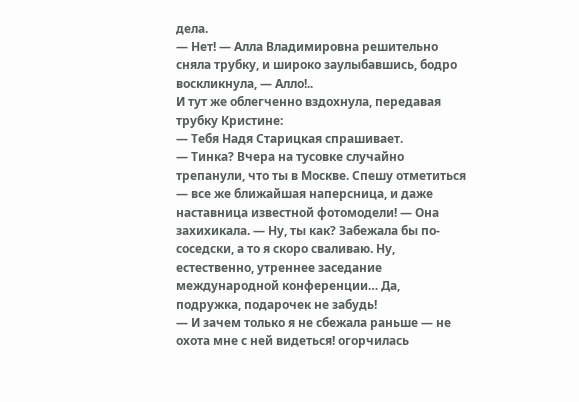дела.
— Нет! — Алла Владимировна решительно сняла трубку, и широко заулыбавшись, бодро воскликнула, — Алло!..
И тут же облегченно вздохнула, передавая трубку Кристине:
— Тебя Надя Старицкая спрашивает.
— Тинка? Вчера на тусовке случайно трепанули, что ты в Москве. Спешу отметиться — все же ближайшая наперсница, и даже наставница известной фотомодели! — Она захихикала. — Ну, ты как? Забежала бы по-соседски, а то я скоро сваливаю. Ну, естественно, утреннее заседание международной конференции… Да, подружка, подарочек не забудь!
— И зачем только я не сбежала раньше — не охота мне с ней видеться! огорчилась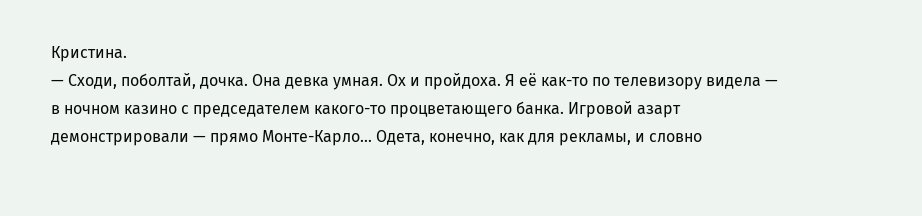Кристина.
— Сходи, поболтай, дочка. Она девка умная. Ох и пройдоха. Я её как-то по телевизору видела — в ночном казино с председателем какого-то процветающего банка. Игровой азарт демонстрировали — прямо Монте-Карло… Одета, конечно, как для рекламы, и словно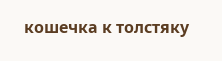кошечка к толстяку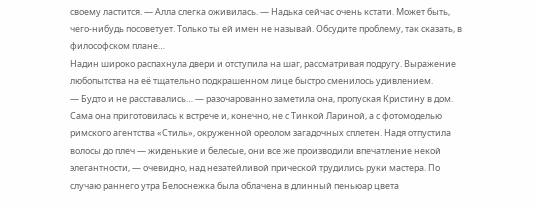своему ластится. — Алла слегка оживилась. — Надька сейчас очень кстати. Может быть, чего-нибудь посоветует. Только ты ей имен не называй. Обсудите проблему, так сказать, в философском плане…
Надин широко распахнула двери и отступила на шаг, рассматривая подругу. Выражение любопытства на её тщательно подкрашенном лице быстро сменилось удивлением.
— Будто и не расставались… — разочарованно заметила она, пропуская Кристину в дом.
Сама она приготовилась к встрече и, конечно, не с Тинкой Лариной, а с фотомоделью римского агентства «Стиль», окруженной ореолом загадочных сплетен. Надя отпустила волосы до плеч — жиденькие и белесые, они все же производили впечатление некой элегантности, — очевидно, над незатейливой прической трудились руки мастера. По случаю раннего утра Белоснежка была облачена в длинный пеньюар цвета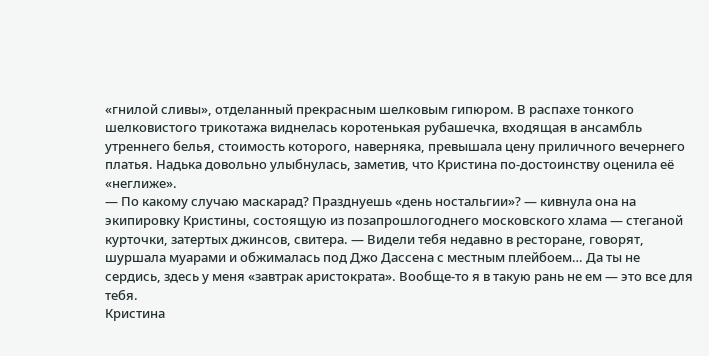«гнилой сливы», отделанный прекрасным шелковым гипюром. В распахе тонкого шелковистого трикотажа виднелась коротенькая рубашечка, входящая в ансамбль утреннего белья, стоимость которого, наверняка, превышала цену приличного вечернего платья. Надька довольно улыбнулась, заметив, что Кристина по-достоинству оценила её «неглиже».
— По какому случаю маскарад? Празднуешь «день ностальгии»? — кивнула она на экипировку Кристины, состоящую из позапрошлогоднего московского хлама — стеганой курточки, затертых джинсов, свитера. — Видели тебя недавно в ресторане, говорят, шуршала муарами и обжималась под Джо Дассена с местным плейбоем… Да ты не сердись, здесь у меня «завтрак аристократа». Вообще-то я в такую рань не ем — это все для тебя.
Кристина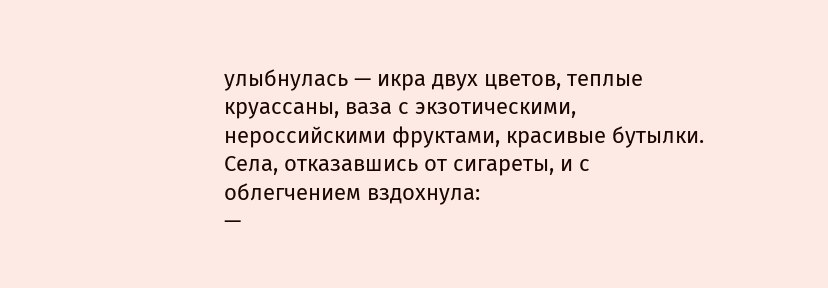улыбнулась — икра двух цветов, теплые круассаны, ваза с экзотическими, нероссийскими фруктами, красивые бутылки. Села, отказавшись от сигареты, и с облегчением вздохнула:
—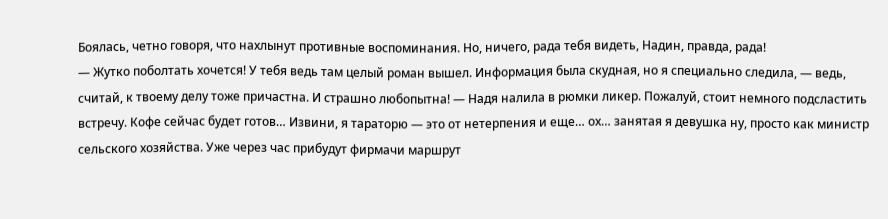Боялась, четно говоря, что нахлынут противные воспоминания. Но, ничего, рада тебя видеть, Надин, правда, рада!
— Жутко поболтать хочется! У тебя ведь там целый роман вышел. Информация была скудная, но я специально следила, — ведь, считай, к твоему делу тоже причастна. И страшно любопытна! — Надя налила в рюмки ликер. Пожалуй, стоит немного подсластить встречу. Кофе сейчас будет готов… Извини, я тараторю — это от нетерпения и еще… ох… занятая я девушка ну, просто как министр сельского хозяйства. Уже через час прибудут фирмачи маршрут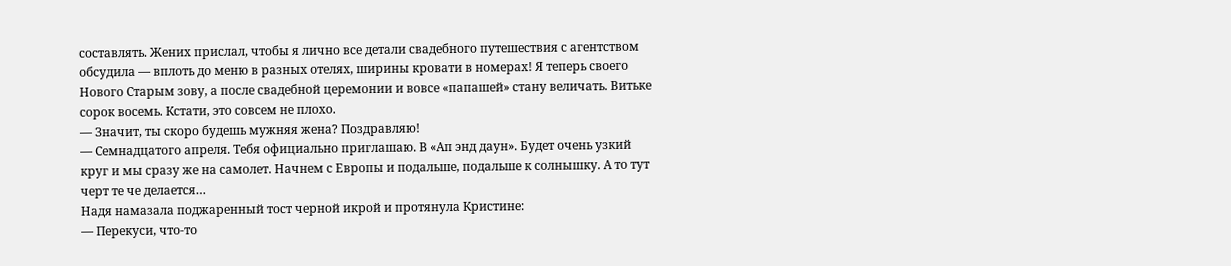составлять. Жених прислал, чтобы я лично все детали свадебного путешествия с агентством обсудила — вплоть до меню в разных отелях, ширины кровати в номерах! Я теперь своего Нового Старым зову, а после свадебной церемонии и вовсе «папашей» стану величать. Витьке сорок восемь. Кстати, это совсем не плохо.
— Значит, ты скоро будешь мужняя жена? Поздравляю!
— Семнадцатого апреля. Тебя официально приглашаю. В «Ап энд даун». Будет очень узкий круг и мы сразу же на самолет. Начнем с Европы и подальше, подальше к солнышку. А то тут черт те че делается…
Надя намазала поджаренный тост черной икрой и протянула Кристине:
— Перекуси, что-то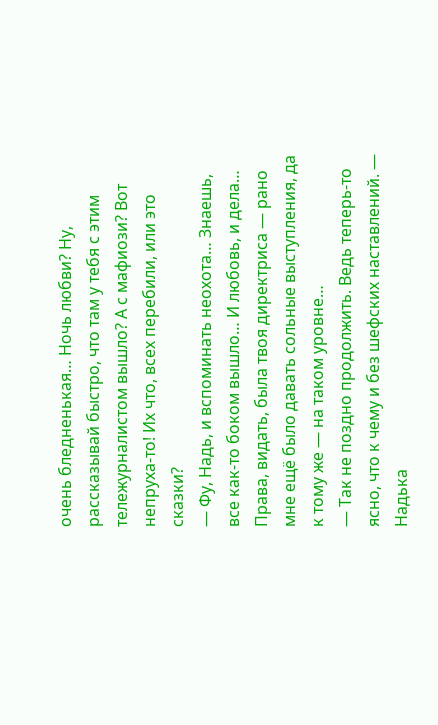очень бледненькая… Ночь любви? Ну, рассказывай быстро, что там у тебя с этим тележурналистом вышло? А с мафиози? Вот непруха-то! Их что, всех перебили, или это сказки?
— Фу, Надь, и вспоминать неохота… Знаешь, все как-то боком вышло… И любовь, и дела… Права, видать, была твоя директриса — рано мне ещё было давать сольные выступления, да к тому же — на таком уровне…
— Так не поздно продолжить. Ведь теперь-то ясно, что к чему и без шефских наставлений. — Надька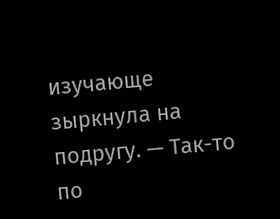изучающе зыркнула на подругу. — Так-то по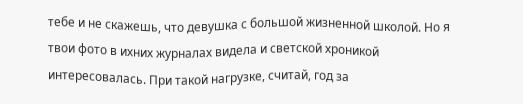тебе и не скажешь, что девушка с большой жизненной школой. Но я твои фото в ихних журналах видела и светской хроникой интересовалась. При такой нагрузке, считай, год за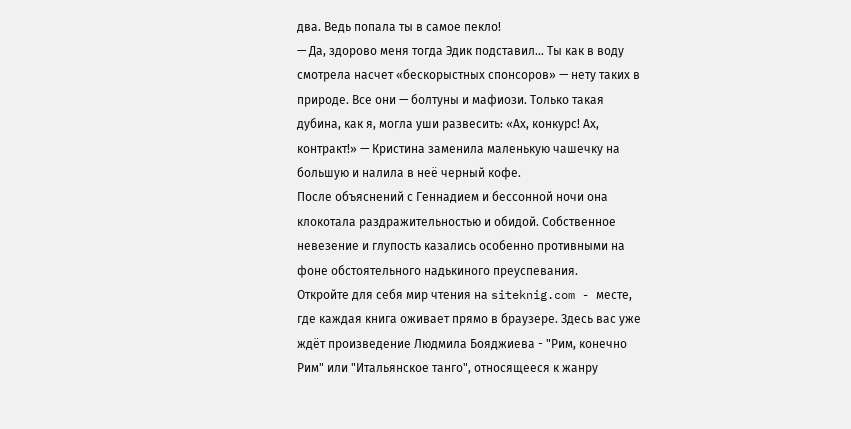два. Ведь попала ты в самое пекло!
— Да, здорово меня тогда Эдик подставил… Ты как в воду смотрела насчет «бескорыстных спонсоров» — нету таких в природе. Все они — болтуны и мафиози. Только такая дубина, как я, могла уши развесить: «Ах, конкурс! Ах, контракт!» — Кристина заменила маленькую чашечку на большую и налила в неё черный кофе.
После объяснений с Геннадием и бессонной ночи она клокотала раздражительностью и обидой. Собственное невезение и глупость казались особенно противными на фоне обстоятельного надькиного преуспевания.
Откройте для себя мир чтения на siteknig.com - месте, где каждая книга оживает прямо в браузере. Здесь вас уже ждёт произведение Людмила Бояджиева - "Рим, конечно Рим" или "Итальянское танго", относящееся к жанру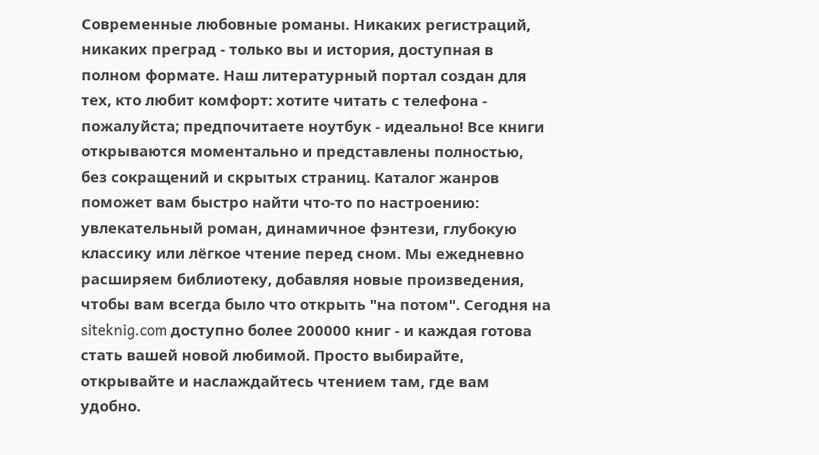Современные любовные романы. Никаких регистраций, никаких преград - только вы и история, доступная в полном формате. Наш литературный портал создан для тех, кто любит комфорт: хотите читать с телефона - пожалуйста; предпочитаете ноутбук - идеально! Все книги открываются моментально и представлены полностью, без сокращений и скрытых страниц. Каталог жанров поможет вам быстро найти что-то по настроению: увлекательный роман, динамичное фэнтези, глубокую классику или лёгкое чтение перед сном. Мы ежедневно расширяем библиотеку, добавляя новые произведения, чтобы вам всегда было что открыть "на потом". Сегодня на siteknig.com доступно более 200000 книг - и каждая готова стать вашей новой любимой. Просто выбирайте, открывайте и наслаждайтесь чтением там, где вам удобно.